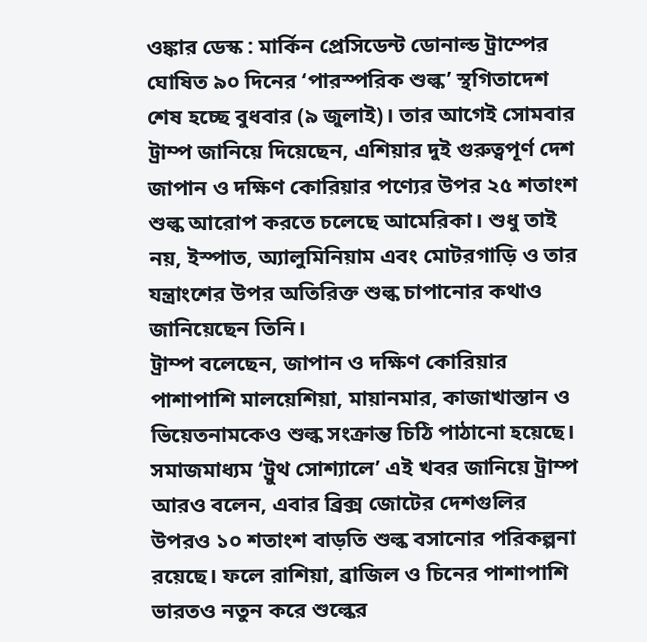ওঙ্কার ডেস্ক : মার্কিন প্রেসিডেন্ট ডোনাল্ড ট্রাম্পের ঘোষিত ৯০ দিনের ‘পারস্পরিক শুল্ক’ স্থগিতাদেশ শেষ হচ্ছে বুধবার (৯ জুলাই)। তার আগেই সোমবার ট্রাম্প জানিয়ে দিয়েছেন, এশিয়ার দুই গুরুত্বপূর্ণ দেশ জাপান ও দক্ষিণ কোরিয়ার পণ্যের উপর ২৫ শতাংশ শুল্ক আরোপ করতে চলেছে আমেরিকা। শুধু তাই নয়, ইস্পাত, অ্যালুমিনিয়াম এবং মোটরগাড়ি ও তার যন্ত্রাংশের উপর অতিরিক্ত শুল্ক চাপানোর কথাও জানিয়েছেন তিনি।
ট্রাম্প বলেছেন, জাপান ও দক্ষিণ কোরিয়ার পাশাপাশি মালয়েশিয়া, মায়ানমার, কাজাখাস্তান ও ভিয়েতনামকেও শুল্ক সংক্রান্ত চিঠি পাঠানো হয়েছে। সমাজমাধ্যম ‘ট্রুথ সোশ্যালে’ এই খবর জানিয়ে ট্রাম্প আরও বলেন, এবার ব্রিক্স জোটের দেশগুলির উপরও ১০ শতাংশ বাড়তি শুল্ক বসানোর পরিকল্পনা রয়েছে। ফলে রাশিয়া, ব্রাজিল ও চিনের পাশাপাশি ভারতও নতুন করে শুল্কের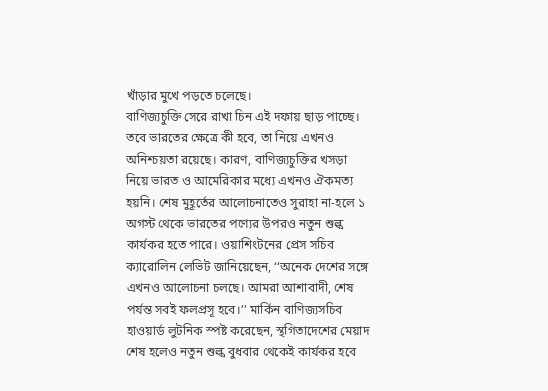খাঁড়ার মুখে পড়তে চলেছে।
বাণিজ্যচুক্তি সেরে রাখা চিন এই দফায় ছাড় পাচ্ছে। তবে ভারতের ক্ষেত্রে কী হবে, তা নিয়ে এখনও অনিশ্চয়তা রয়েছে। কারণ, বাণিজ্যচুক্তির খসড়া নিয়ে ভারত ও আমেরিকার মধ্যে এখনও ঐকমত্য হয়নি। শেষ মুহূর্তের আলোচনাতেও সুরাহা না-হলে ১ অগস্ট থেকে ভারতের পণ্যের উপরও নতুন শুল্ক কার্যকর হতে পারে। ওয়াশিংটনের প্রেস সচিব ক্যারোলিন লেভিট জানিয়েছেন, ‘‘অনেক দেশের সঙ্গে এখনও আলোচনা চলছে। আমরা আশাবাদী, শেষ পর্যন্ত সবই ফলপ্রসূ হবে।’’ মার্কিন বাণিজ্যসচিব হাওয়ার্ড লুটনিক স্পষ্ট করেছেন, স্থগিতাদেশের মেয়াদ শেষ হলেও নতুন শুল্ক বুধবার থেকেই কার্যকর হবে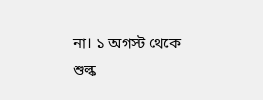না। ১ অগস্ট থেকে শুল্ক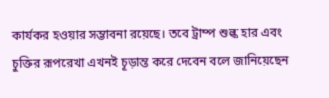কার্যকর হওয়ার সম্ভাবনা রয়েছে। তবে ট্রাম্প শুল্ক হার এবং চুক্তির রূপরেখা এখনই চূড়ান্ত করে দেবেন বলে জানিয়েছেন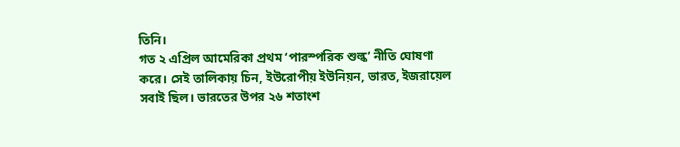তিনি।
গত ২ এপ্রিল আমেরিকা প্রথম ‘পারস্পরিক শুল্ক’ নীতি ঘোষণা করে। সেই তালিকায় চিন, ইউরোপীয় ইউনিয়ন, ভারত, ইজরায়েল সবাই ছিল। ভারতের উপর ২৬ শতাংশ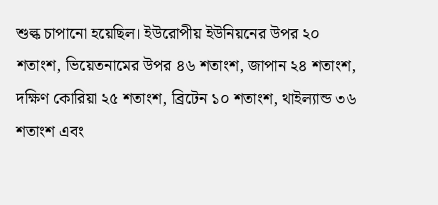শুল্ক চাপানো হয়েছিল। ইউরোপীয় ইউনিয়নের উপর ২০ শতাংশ, ভিয়েতনামের উপর ৪৬ শতাংশ, জাপান ২৪ শতাংশ, দক্ষিণ কোরিয়া ২৫ শতাংশ, ব্রিটেন ১০ শতাংশ, থাইল্যান্ড ৩৬ শতাংশ এবং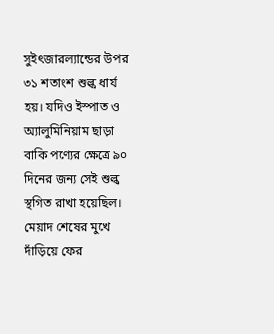সুইৎজারল্যান্ডের উপর ৩১ শতাংশ শুল্ক ধার্য হয়। যদিও ইস্পাত ও অ্যালুমিনিয়াম ছাড়া বাকি পণ্যের ক্ষেত্রে ৯০ দিনের জন্য সেই শুল্ক স্থগিত রাখা হয়েছিল।
মেয়াদ শেষের মুখে দাঁড়িয়ে ফের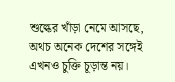শুল্কের খাঁড়া নেমে আসছে, অথচ অনেক দেশের সঙ্গেই এখনও চুক্তি চূড়ান্ত নয়।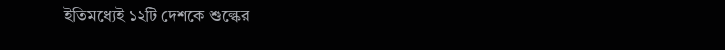ইতিমধ্যেই ১২টি দেশকে শুল্কের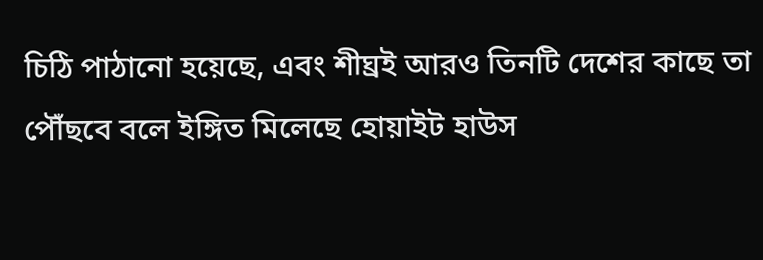চিঠি পাঠানো হয়েছে, এবং শীঘ্রই আরও তিনটি দেশের কাছে তা পৌঁছবে বলে ইঙ্গিত মিলেছে হোয়াইট হাউস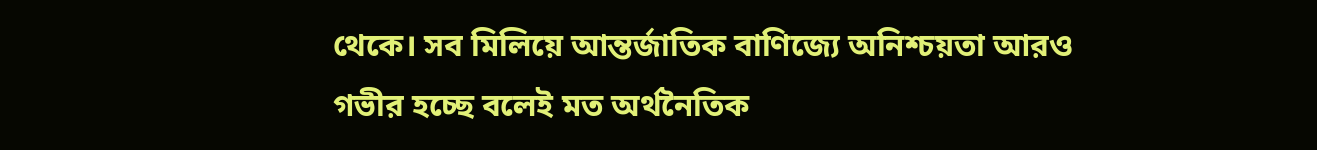থেকে। সব মিলিয়ে আন্তর্জাতিক বাণিজ্যে অনিশ্চয়তা আরও গভীর হচ্ছে বলেই মত অর্থনৈতিক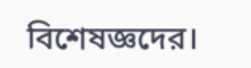বিশেষজ্ঞদের।